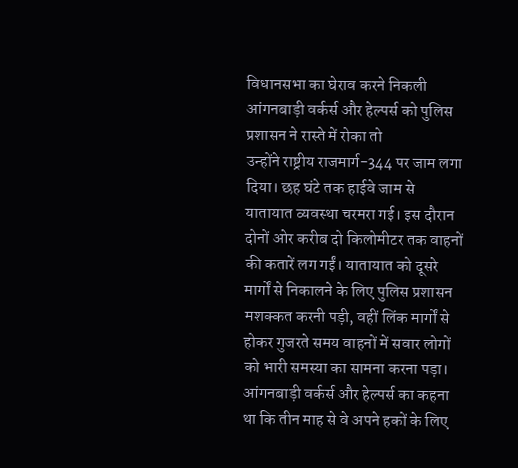विधानसभा का घेराव करने निकली आंगनबाड़ी वर्कर्स और हेल्पर्स को पुलिस प्रशासन ने रास्ते में रोका तो
उन्होंने राष्ट्रीय राजमार्ग-344 पर जाम लगा दिया। छह घंटे तक हाईवे जाम से यातायात व्यवस्था चरमरा गई। इस दौरान दोनों ओर करीब दो किलोमीटर तक वाहनों की कतारें लग गईं। यातायात को दूसरे मार्गों से निकालने के लिए पुलिस प्रशासन मशक्कत करनी पड़ी, वहीं लिंक मार्गों से होकर गुजरते समय वाहनों में सवार लोगों को भारी समस्या का सामना करना पड़ा।
आंगनबाड़ी वर्कर्स और हेल्पर्स का कहना था कि तीन माह से वे अपने हकों के लिए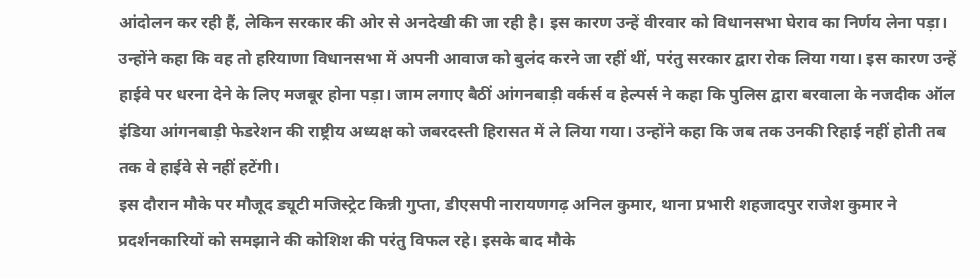आंदोलन कर रही हैं, लेकिन सरकार की ओर से अनदेखी की जा रही है। इस कारण उन्हें वीरवार को विधानसभा घेराव का निर्णय लेना पड़ा। उन्होंने कहा कि वह तो हरियाणा विधानसभा में अपनी आवाज को बुलंद करने जा रहीं थीं, परंतु सरकार द्वारा रोक लिया गया। इस कारण उन्हें हाईवे पर धरना देने के लिए मजबूर होना पड़ा। जाम लगाए बैठीं आंगनबाड़ी वर्कर्स व हेल्पर्स ने कहा कि पुलिस द्वारा बरवाला के नजदीक ऑल इंडिया आंगनबाड़ी फेडरेशन की राष्ट्रीय अध्यक्ष को जबरदस्ती हिरासत में ले लिया गया। उन्होंने कहा कि जब तक उनकी रिहाई नहीं होती तब तक वे हाईवे से नहीं हटेंगी।
इस दौरान मौके पर मौजूद ड्यूटी मजिस्ट्रेट किन्नी गुप्ता, डीएसपी नारायणगढ़ अनिल कुमार, थाना प्रभारी शहजादपुर राजेश कुमार ने प्रदर्शनकारियों को समझाने की कोशिश की परंतु विफल रहे। इसके बाद मौके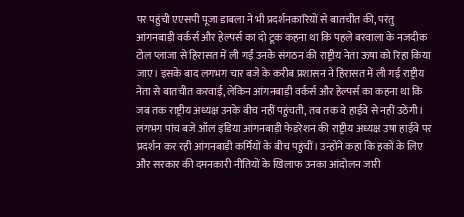पर पहुंची एएसपी पूजा डाबला ने भी प्रदर्शनकारियों से बातचीत की, परंतु आंगनबाड़ी वर्कर्स और हेल्पर्स का दो टूक कहना था कि पहले बरवाला के नजदीक टोल प्लाजा से हिरासत में ली गईं उनके संगठन की राष्ट्रीय नेता ऊषा को रिहा किया जाए। इसके बाद लगभग चार बजे के करीब प्रशासन ने हिरासत में ली गई राष्ट्रीय नेता से बातचीत करवाई, लेकिन आंगनबाड़ी वर्कर्स और हेल्पर्स का कहना था कि जब तक राष्ट्रीय अध्यक्ष उनके बीच नहीं पहुंचती, तब तक वे हाईवे से नहीं उठेंगी। लगभग पांच बजे ऑल इंडिया आंगनबाड़ी फेडरेशन की राष्ट्रीय अध्यक्ष उषा हाईवे पर प्रदर्शन कर रही आंगनबाड़ी कर्मियों के बीच पहुंचीं। उन्होंने कहा कि हकों के लिए और सरकार की दमनकारी नीतियों के खिलाफ उनका आंदोलन जारी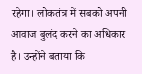रहेगा। लोकतंत्र में सबको अपनी आवाज बुलंद करने का अधिकार है। उन्होंने बताया कि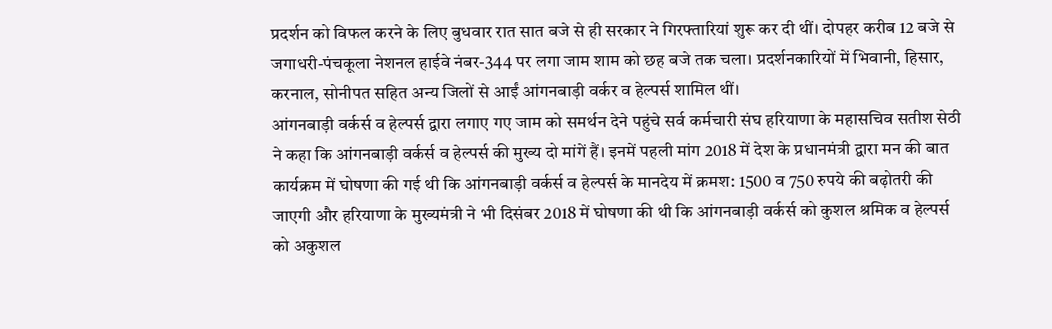प्रदर्शन को विफल करने के लिए बुधवार रात सात बजे से ही सरकार ने गिरफ्तारियां शुरू कर दी थीं। दोपहर करीब 12 बजे से जगाधरी-पंचकूला नेशनल हाईवे नंबर-344 पर लगा जाम शाम को छह बजे तक चला। प्रदर्शनकारियों में भिवानी, हिसार, करनाल, सोनीपत सहित अन्य जिलों से आईं आंगनबाड़ी वर्कर व हेल्पर्स शामिल थीं।
आंगनबाड़ी वर्कर्स व हेल्पर्स द्वारा लगाए गए जाम को समर्थन देने पहुंचे सर्व कर्मचारी संघ हरियाणा के महासचिव सतीश सेठी ने कहा कि आंगनबाड़ी वर्कर्स व हेल्पर्स की मुख्य दो मांगें हैं। इनमें पहली मांग 2018 में देश के प्रधानमंत्री द्वारा मन की बात कार्यक्रम में घोषणा की गई थी कि आंगनबाड़ी वर्कर्स व हेल्पर्स के मानदेय में क्रमश: 1500 व 750 रुपये की बढ़ोतरी की जाएगी और हरियाणा के मुख्यमंत्री ने भी दिसंबर 2018 में घोषणा की थी कि आंगनबाड़ी वर्कर्स को कुशल श्रमिक व हेल्पर्स को अकुशल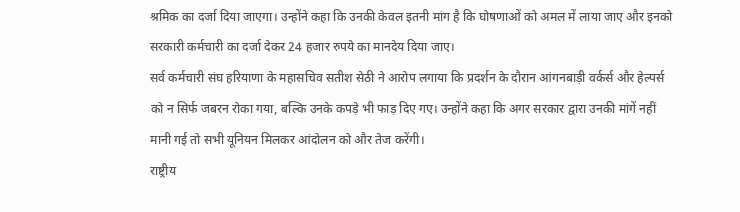श्रमिक का दर्जा दिया जाएगा। उन्होंने कहा कि उनकी केवल इतनी मांग है कि घोषणाओं को अमल में लाया जाए और इनको सरकारी कर्मचारी का दर्जा देकर 24 हजार रुपये का मानदेय दिया जाए।
सर्व कर्मचारी संघ हरियाणा के महासचिव सतीश सेठी ने आरोप लगाया कि प्रदर्शन के दौरान आंगनबाड़ी वर्कर्स और हेल्पर्स को न सिर्फ जबरन रोका गया, बल्कि उनके कपड़े भी फाड़ दिए गए। उन्होंने कहा कि अगर सरकार द्वारा उनकी मांगें नहीं मानी गई तो सभी यूनियन मिलकर आंदोलन को और तेज करेंगी।
राष्ट्रीय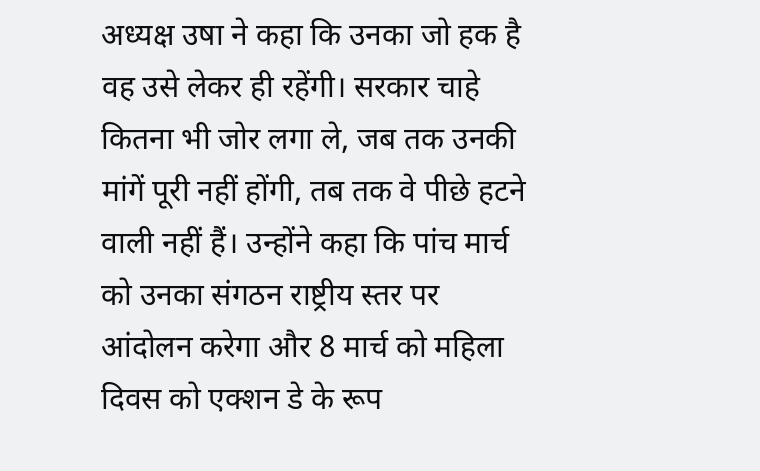अध्यक्ष उषा ने कहा कि उनका जो हक है वह उसे लेकर ही रहेंगी। सरकार चाहे कितना भी जोर लगा ले, जब तक उनकी मांगें पूरी नहीं होंगी, तब तक वे पीछे हटने वाली नहीं हैं। उन्होंने कहा कि पांच मार्च को उनका संगठन राष्ट्रीय स्तर पर आंदोलन करेगा और 8 मार्च को महिला दिवस को एक्शन डे के रूप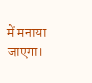में मनाया जाएगा।